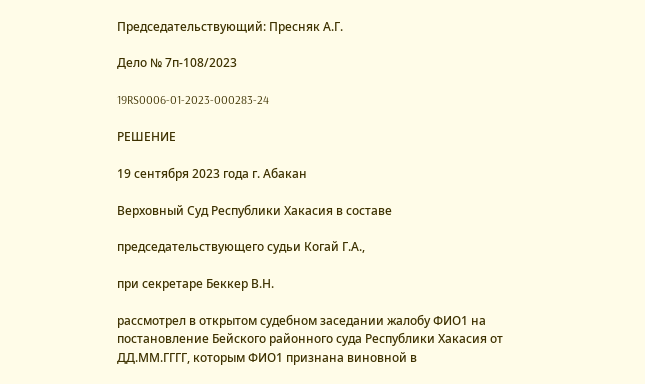Председательствующий: Пресняк А.Г.

Дело № 7п-108/2023

19RS0006-01-2023-000283-24

РЕШЕНИЕ

19 сентября 2023 года г. Абакан

Верховный Суд Республики Хакасия в составе

председательствующего судьи Когай Г.А.,

при секретаре Беккер В.Н.

рассмотрел в открытом судебном заседании жалобу ФИО1 на постановление Бейского районного суда Республики Хакасия от ДД.ММ.ГГГГ, которым ФИО1 признана виновной в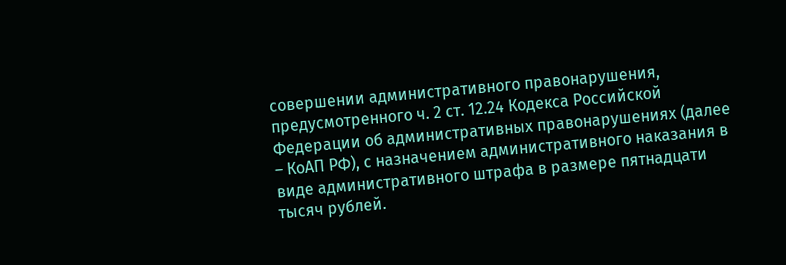совершении административного правонарушения, предусмотренного ч. 2 ст. 12.24 Кодекса Российской Федерации об административных правонарушениях (далее – КоАП РФ), с назначением административного наказания в виде административного штрафа в размере пятнадцати тысяч рублей.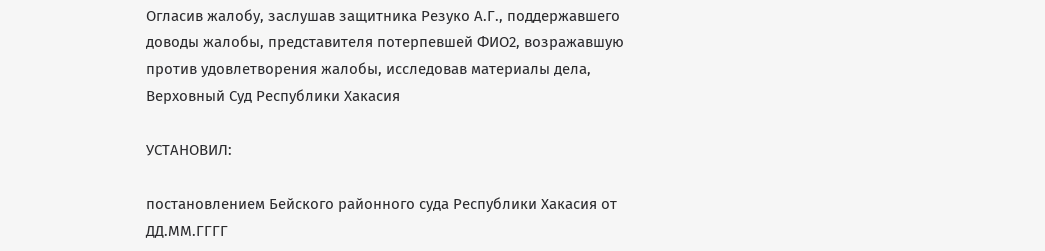Огласив жалобу, заслушав защитника Резуко А.Г., поддержавшего доводы жалобы, представителя потерпевшей ФИО2, возражавшую против удовлетворения жалобы, исследовав материалы дела, Верховный Суд Республики Хакасия

УСТАНОВИЛ:

постановлением Бейского районного суда Республики Хакасия от ДД.ММ.ГГГГ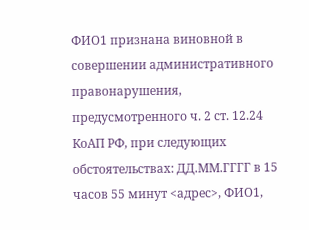ФИО1 признана виновной в совершении административного правонарушения, предусмотренного ч. 2 ст. 12.24 КоАП РФ, при следующих обстоятельствах: ДД.ММ.ГГГГ в 15 часов 55 минут <адрес>, ФИО1,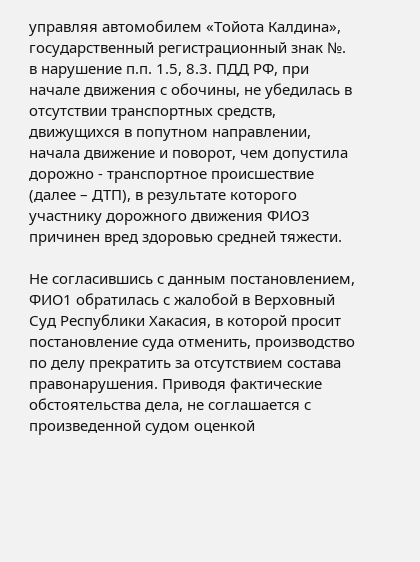управляя автомобилем «Тойота Калдина», государственный регистрационный знак №. в нарушение п.п. 1.5, 8.3. ПДД РФ, при начале движения с обочины, не убедилась в отсутствии транспортных средств, движущихся в попутном направлении, начала движение и поворот, чем допустила дорожно - транспортное происшествие (далее – ДТП), в результате которого участнику дорожного движения ФИО3 причинен вред здоровью средней тяжести.

Не согласившись с данным постановлением, ФИО1 обратилась с жалобой в Верховный Суд Республики Хакасия, в которой просит постановление суда отменить, производство по делу прекратить за отсутствием состава правонарушения. Приводя фактические обстоятельства дела, не соглашается с произведенной судом оценкой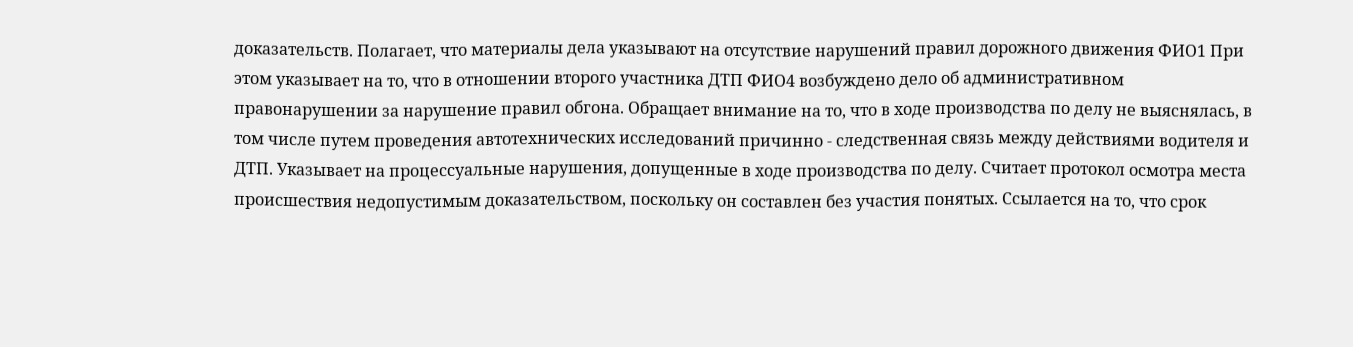доказательств. Полагает, что материалы дела указывают на отсутствие нарушений правил дорожного движения ФИО1 При этом указывает на то, что в отношении второго участника ДТП ФИО4 возбуждено дело об административном правонарушении за нарушение правил обгона. Обращает внимание на то, что в ходе производства по делу не выяснялась, в том числе путем проведения автотехнических исследований причинно - следственная связь между действиями водителя и ДТП. Указывает на процессуальные нарушения, допущенные в ходе производства по делу. Считает протокол осмотра места происшествия недопустимым доказательством, поскольку он составлен без участия понятых. Ссылается на то, что срок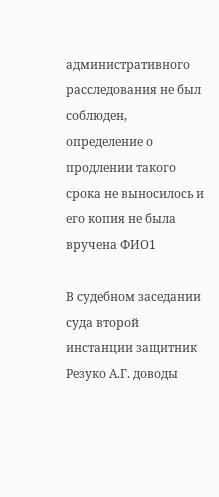административного расследования не был соблюден, определение о продлении такого срока не выносилось и его копия не была вручена ФИО1

В судебном заседании суда второй инстанции защитник Резуко А.Г. доводы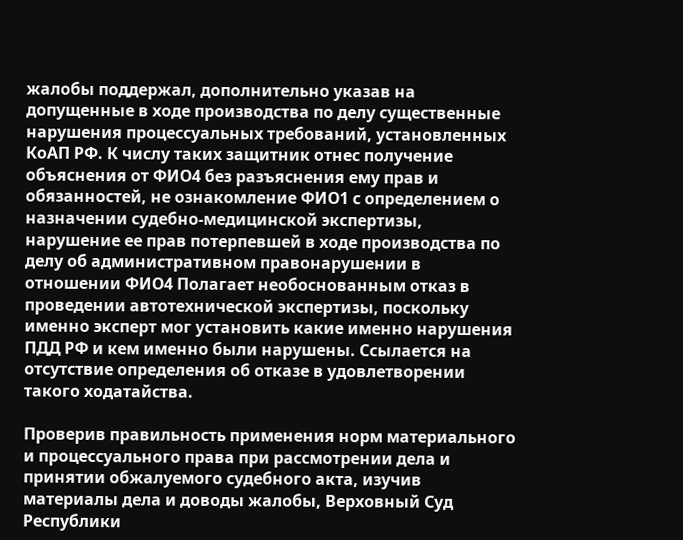жалобы поддержал, дополнительно указав на допущенные в ходе производства по делу существенные нарушения процессуальных требований, установленных КоАП РФ. К числу таких защитник отнес получение объяснения от ФИО4 без разъяснения ему прав и обязанностей, не ознакомление ФИО1 с определением о назначении судебно-медицинской экспертизы, нарушение ее прав потерпевшей в ходе производства по делу об административном правонарушении в отношении ФИО4 Полагает необоснованным отказ в проведении автотехнической экспертизы, поскольку именно эксперт мог установить какие именно нарушения ПДД РФ и кем именно были нарушены. Ссылается на отсутствие определения об отказе в удовлетворении такого ходатайства.

Проверив правильность применения норм материального и процессуального права при рассмотрении дела и принятии обжалуемого судебного акта, изучив материалы дела и доводы жалобы, Верховный Суд Республики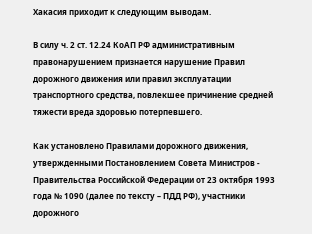Хакасия приходит к следующим выводам.

В силу ч. 2 ст. 12.24 КоАП РФ административным правонарушением признается нарушение Правил дорожного движения или правил эксплуатации транспортного средства, повлекшее причинение средней тяжести вреда здоровью потерпевшего.

Как установлено Правилами дорожного движения, утвержденными Постановлением Совета Министров - Правительства Российской Федерации от 23 октября 1993 года № 1090 (далее по тексту – ПДД РФ), участники дорожного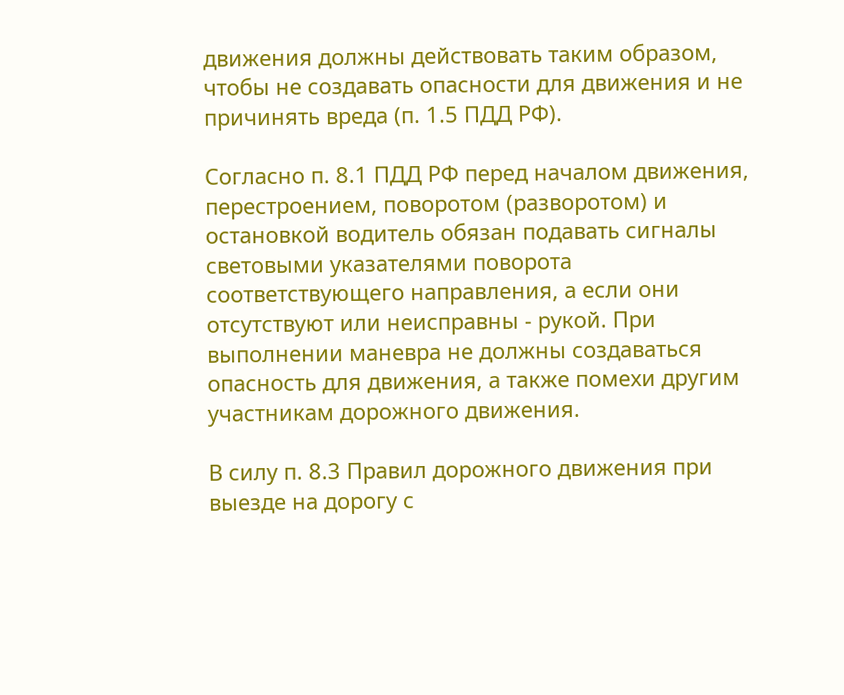движения должны действовать таким образом, чтобы не создавать опасности для движения и не причинять вреда (п. 1.5 ПДД РФ).

Согласно п. 8.1 ПДД РФ перед началом движения, перестроением, поворотом (разворотом) и остановкой водитель обязан подавать сигналы световыми указателями поворота соответствующего направления, а если они отсутствуют или неисправны - рукой. При выполнении маневра не должны создаваться опасность для движения, а также помехи другим участникам дорожного движения.

В силу п. 8.3 Правил дорожного движения при выезде на дорогу с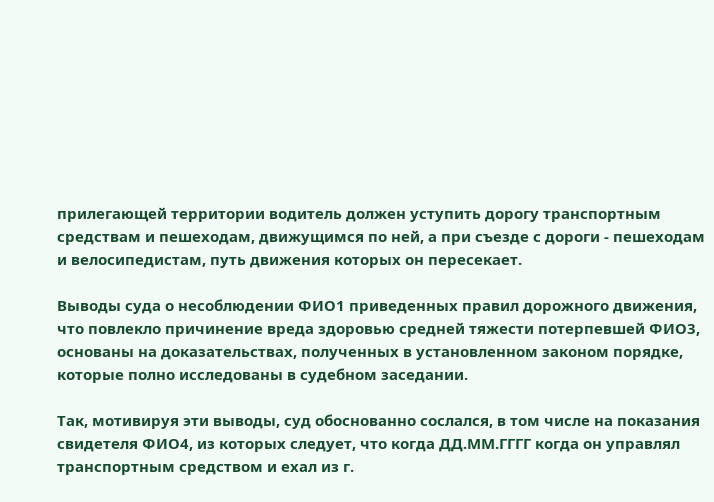прилегающей территории водитель должен уступить дорогу транспортным средствам и пешеходам, движущимся по ней, а при съезде с дороги - пешеходам и велосипедистам, путь движения которых он пересекает.

Выводы суда о несоблюдении ФИО1 приведенных правил дорожного движения, что повлекло причинение вреда здоровью средней тяжести потерпевшей ФИО3, основаны на доказательствах, полученных в установленном законом порядке, которые полно исследованы в судебном заседании.

Так, мотивируя эти выводы, суд обоснованно сослался, в том числе на показания свидетеля ФИО4, из которых следует, что когда ДД.ММ.ГГГГ когда он управлял транспортным средством и ехал из г.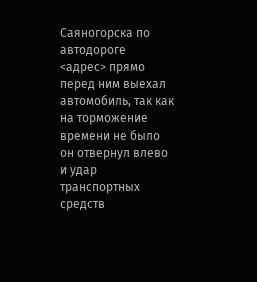Саяногорска по автодороге <адрес> прямо перед ним выехал автомобиль, так как на торможение времени не было он отвернул влево и удар транспортных средств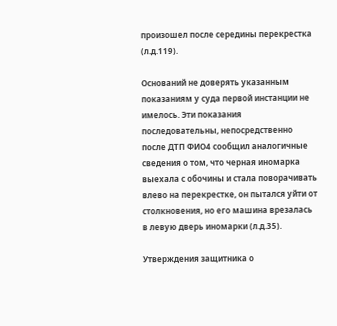произошел после середины перекрестка (л.д.119).

Оснований не доверять указанным показаниям у суда первой инстанции не имелось. Эти показания последовательны, непосредственно после ДТП ФИО4 сообщил аналогичные сведения о том, что черная иномарка выехала с обочины и стала поворачивать влево на перекрестке, он пытался уйти от столкновения, но его машина врезалась в левую дверь иномарки (л.д.35).

Утверждения защитника о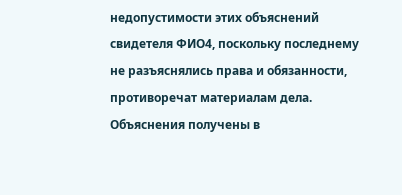недопустимости этих объяснений свидетеля ФИО4, поскольку последнему не разъяснялись права и обязанности, противоречат материалам дела. Объяснения получены в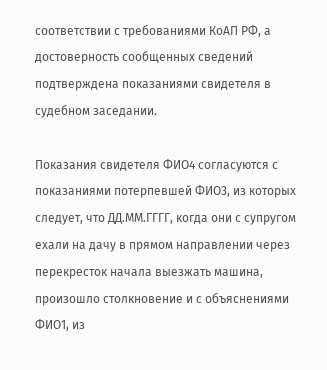соответствии с требованиями КоАП РФ, а достоверность сообщенных сведений подтверждена показаниями свидетеля в судебном заседании.

Показания свидетеля ФИО4 согласуются с показаниями потерпевшей ФИО3, из которых следует, что ДД.ММ.ГГГГ, когда они с супругом ехали на дачу в прямом направлении через перекресток начала выезжать машина, произошло столкновение и с объяснениями ФИО1, из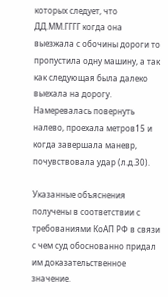которых следует, что ДД.ММ.ГГГГ когда она выезжала с обочины дороги то пропустила одну машину, а так как следующая была далеко выехала на дорогу. Намеревалась повернуть налево, проехала метров15 и когда завершала маневр, почувствовала удар (л.д.30).

Указанные объяснения получены в соответствии с требованиями КоАП РФ в связи с чем суд обоснованно придал им доказательственное значение.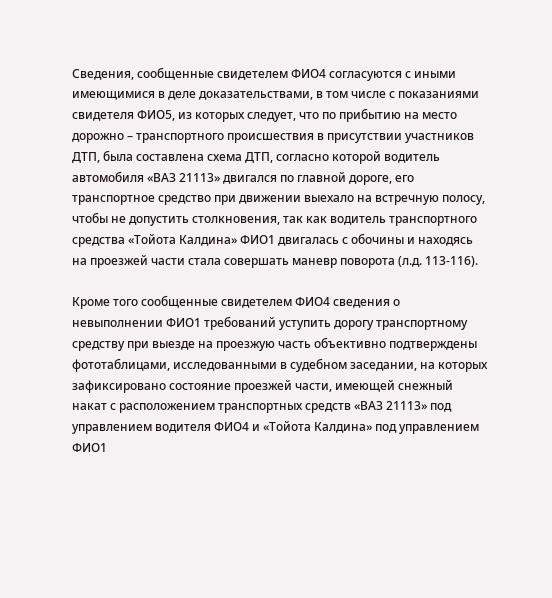Сведения, сообщенные свидетелем ФИО4 согласуются с иными имеющимися в деле доказательствами, в том числе с показаниями свидетеля ФИО5, из которых следует, что по прибытию на место дорожно – транспортного происшествия в присутствии участников ДТП, была составлена схема ДТП, согласно которой водитель автомобиля «ВАЗ 21113» двигался по главной дороге, его транспортное средство при движении выехало на встречную полосу, чтобы не допустить столкновения, так как водитель транспортного средства «Тойота Калдина» ФИО1 двигалась с обочины и находясь на проезжей части стала совершать маневр поворота (л.д. 113-116).

Кроме того сообщенные свидетелем ФИО4 сведения о невыполнении ФИО1 требований уступить дорогу транспортному средству при выезде на проезжую часть объективно подтверждены фототаблицами, исследованными в судебном заседании, на которых зафиксировано состояние проезжей части, имеющей снежный накат с расположением транспортных средств «ВАЗ 21113» под управлением водителя ФИО4 и «Тойота Калдина» под управлением ФИО1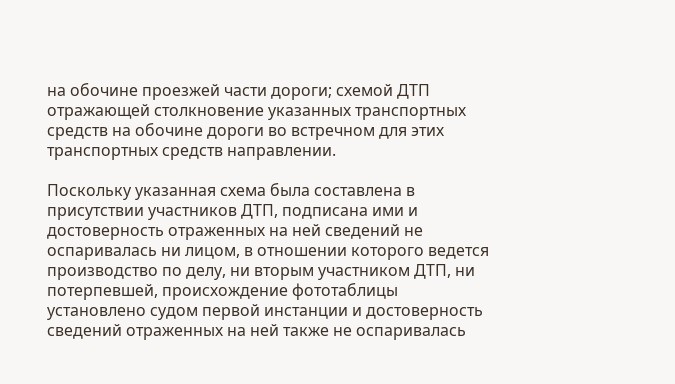на обочине проезжей части дороги; схемой ДТП отражающей столкновение указанных транспортных средств на обочине дороги во встречном для этих транспортных средств направлении.

Поскольку указанная схема была составлена в присутствии участников ДТП, подписана ими и достоверность отраженных на ней сведений не оспаривалась ни лицом, в отношении которого ведется производство по делу, ни вторым участником ДТП, ни потерпевшей, происхождение фототаблицы установлено судом первой инстанции и достоверность сведений отраженных на ней также не оспаривалась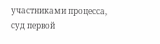участниками процесса, суд первой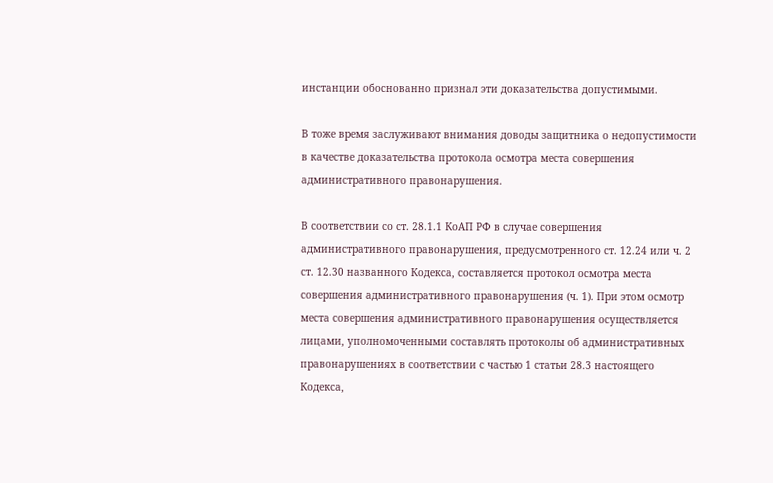инстанции обоснованно признал эти доказательства допустимыми.

В тоже время заслуживают внимания доводы защитника о недопустимости в качестве доказательства протокола осмотра места совершения административного правонарушения.

В соответствии со ст. 28.1.1 КоАП РФ в случае совершения административного правонарушения, предусмотренного ст. 12.24 или ч. 2 ст. 12.30 названного Кодекса, составляется протокол осмотра места совершения административного правонарушения (ч. 1). При этом осмотр места совершения административного правонарушения осуществляется лицами, уполномоченными составлять протоколы об административных правонарушениях в соответствии с частью 1 статьи 28.3 настоящего Кодекса,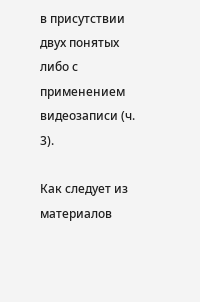в присутствии двух понятых либо с применением видеозаписи (ч. 3).

Как следует из материалов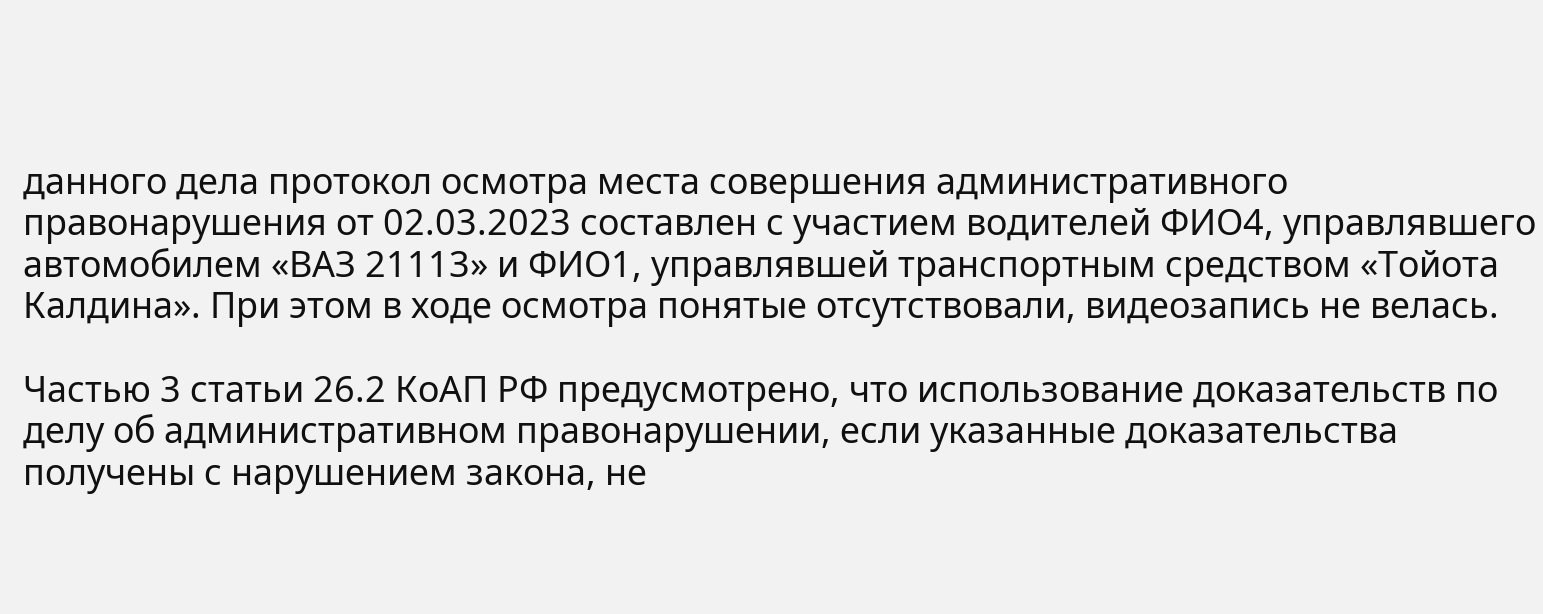данного дела протокол осмотра места совершения административного правонарушения от 02.03.2023 составлен с участием водителей ФИО4, управлявшего автомобилем «ВАЗ 21113» и ФИО1, управлявшей транспортным средством «Тойота Калдина». При этом в ходе осмотра понятые отсутствовали, видеозапись не велась.

Частью 3 статьи 26.2 КоАП РФ предусмотрено, что использование доказательств по делу об административном правонарушении, если указанные доказательства получены с нарушением закона, не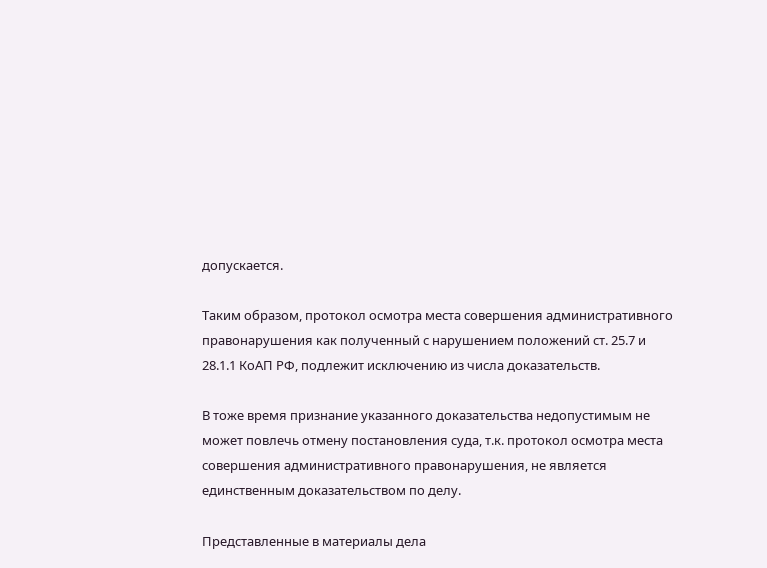допускается.

Таким образом, протокол осмотра места совершения административного правонарушения как полученный с нарушением положений ст. 25.7 и 28.1.1 КоАП РФ, подлежит исключению из числа доказательств.

В тоже время признание указанного доказательства недопустимым не может повлечь отмену постановления суда, т.к. протокол осмотра места совершения административного правонарушения, не является единственным доказательством по делу.

Представленные в материалы дела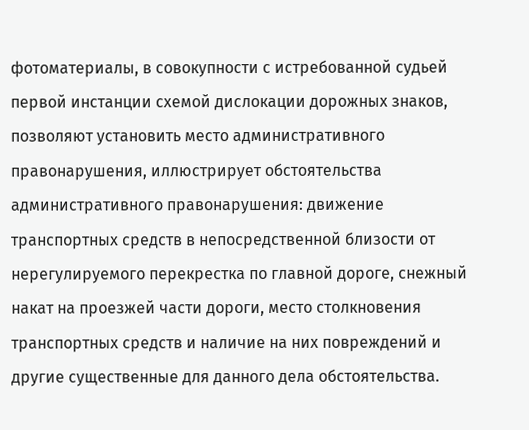фотоматериалы, в совокупности с истребованной судьей первой инстанции схемой дислокации дорожных знаков, позволяют установить место административного правонарушения, иллюстрирует обстоятельства административного правонарушения: движение транспортных средств в непосредственной близости от нерегулируемого перекрестка по главной дороге, снежный накат на проезжей части дороги, место столкновения транспортных средств и наличие на них повреждений и другие существенные для данного дела обстоятельства.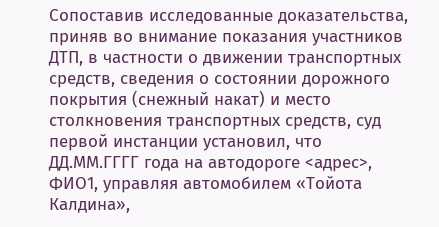Сопоставив исследованные доказательства, приняв во внимание показания участников ДТП, в частности о движении транспортных средств, сведения о состоянии дорожного покрытия (снежный накат) и место столкновения транспортных средств, суд первой инстанции установил, что ДД.ММ.ГГГГ года на автодороге <адрес>, ФИО1, управляя автомобилем «Тойота Калдина»,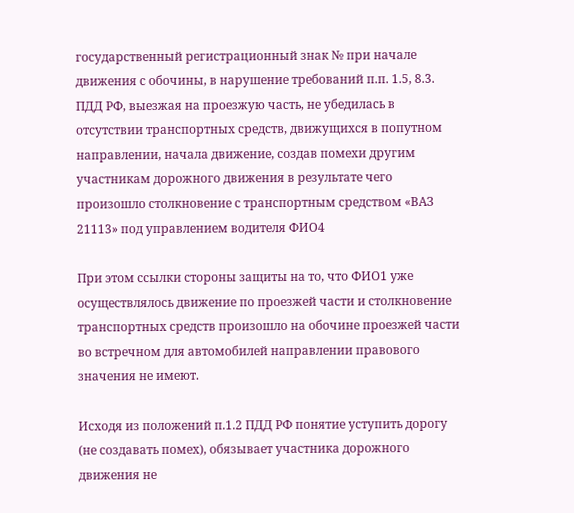государственный регистрационный знак № при начале движения с обочины, в нарушение требований п.п. 1.5, 8.3. ПДД РФ, выезжая на проезжую часть, не убедилась в отсутствии транспортных средств, движущихся в попутном направлении, начала движение, создав помехи другим участникам дорожного движения в результате чего произошло столкновение с транспортным средством «ВАЗ 21113» под управлением водителя ФИО4

При этом ссылки стороны защиты на то, что ФИО1 уже осуществлялось движение по проезжей части и столкновение транспортных средств произошло на обочине проезжей части во встречном для автомобилей направлении правового значения не имеют.

Исходя из положений п.1.2 ПДД РФ понятие уступить дорогу (не создавать помех), обязывает участника дорожного движения не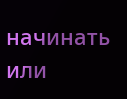начинать или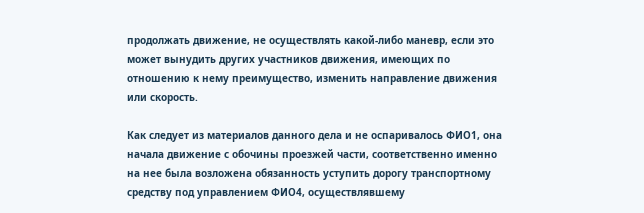продолжать движение, не осуществлять какой-либо маневр, если это может вынудить других участников движения, имеющих по отношению к нему преимущество, изменить направление движения или скорость.

Как следует из материалов данного дела и не оспаривалось ФИО1, она начала движение с обочины проезжей части, соответственно именно на нее была возложена обязанность уступить дорогу транспортному средству под управлением ФИО4, осуществлявшему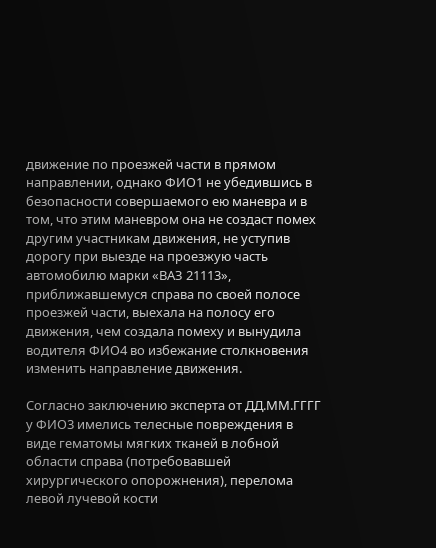движение по проезжей части в прямом направлении, однако ФИО1 не убедившись в безопасности совершаемого ею маневра и в том, что этим маневром она не создаст помех другим участникам движения, не уступив дорогу при выезде на проезжую часть автомобилю марки «ВАЗ 21113», приближавшемуся справа по своей полосе проезжей части, выехала на полосу его движения, чем создала помеху и вынудила водителя ФИО4 во избежание столкновения изменить направление движения.

Согласно заключению эксперта от ДД.ММ.ГГГГ у ФИО3 имелись телесные повреждения в виде гематомы мягких тканей в лобной области справа (потребовавшей хирургического опорожнения), перелома левой лучевой кости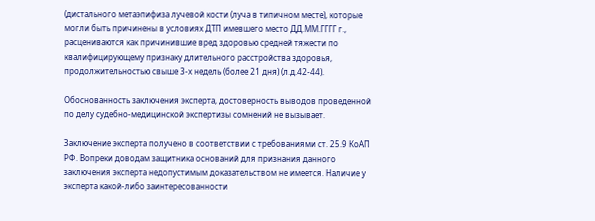(дистального метаэпифиза лучевой кости (луча в типичном месте), которые могли быть причинены в условиях ДТП имевшего место ДД.ММ.ГГГГ г., расцениваются как причинившие вред здоровью средней тяжести по квалифицирующему признаку длительного расстройства здоровья, продолжительностью свыше 3-х недель (более 21 дня) (л.д.42-44).

Обоснованность заключения эксперта, достоверность выводов проведенной по делу судебно-медицинской экспертизы сомнений не вызывает.

Заключение эксперта получено в соответствии с требованиями ст. 25.9 КоАП РФ. Вопреки доводам защитника оснований для признания данного заключения эксперта недопустимым доказательством не имеется. Наличие у эксперта какой-либо заинтересованности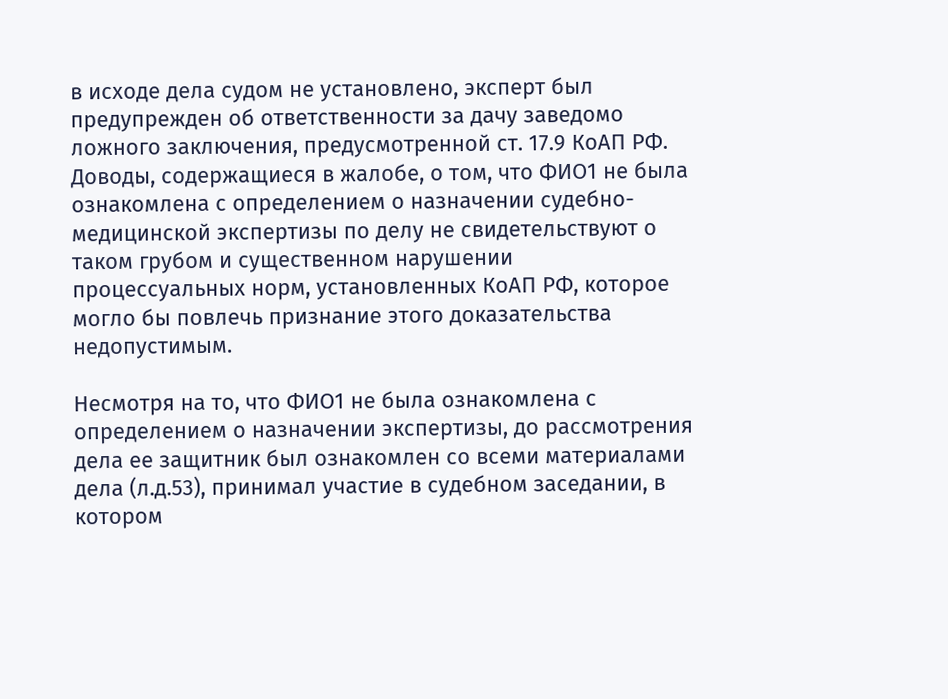в исходе дела судом не установлено, эксперт был предупрежден об ответственности за дачу заведомо ложного заключения, предусмотренной ст. 17.9 КоАП РФ. Доводы, содержащиеся в жалобе, о том, что ФИО1 не была ознакомлена с определением о назначении судебно-медицинской экспертизы по делу не свидетельствуют о таком грубом и существенном нарушении процессуальных норм, установленных КоАП РФ, которое могло бы повлечь признание этого доказательства недопустимым.

Несмотря на то, что ФИО1 не была ознакомлена с определением о назначении экспертизы, до рассмотрения дела ее защитник был ознакомлен со всеми материалами дела (л.д.53), принимал участие в судебном заседании, в котором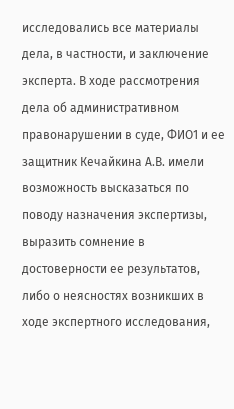исследовались все материалы дела, в частности, и заключение эксперта. В ходе рассмотрения дела об административном правонарушении в суде, ФИО1 и ее защитник Кечайкина А.В. имели возможность высказаться по поводу назначения экспертизы, выразить сомнение в достоверности ее результатов, либо о неясностях возникших в ходе экспертного исследования,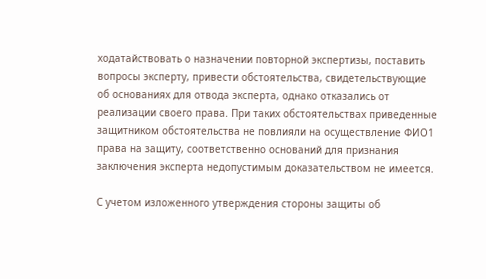ходатайствовать о назначении повторной экспертизы, поставить вопросы эксперту, привести обстоятельства, свидетельствующие об основаниях для отвода эксперта, однако отказались от реализации своего права. При таких обстоятельствах приведенные защитником обстоятельства не повлияли на осуществление ФИО1 права на защиту, соответственно оснований для признания заключения эксперта недопустимым доказательством не имеется.

С учетом изложенного утверждения стороны защиты об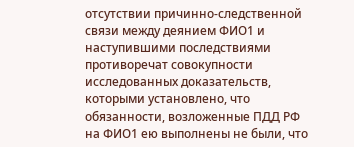отсутствии причинно-следственной связи между деянием ФИО1 и наступившими последствиями противоречат совокупности исследованных доказательств, которыми установлено, что обязанности, возложенные ПДД РФ на ФИО1 ею выполнены не были, что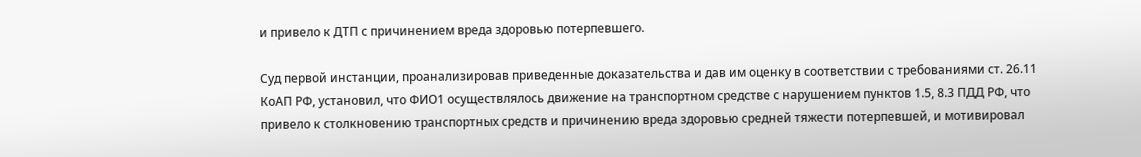и привело к ДТП с причинением вреда здоровью потерпевшего.

Суд первой инстанции, проанализировав приведенные доказательства и дав им оценку в соответствии с требованиями ст. 26.11 КоАП РФ, установил, что ФИО1 осуществлялось движение на транспортном средстве с нарушением пунктов 1.5, 8.3 ПДД РФ, что привело к столкновению транспортных средств и причинению вреда здоровью средней тяжести потерпевшей, и мотивировал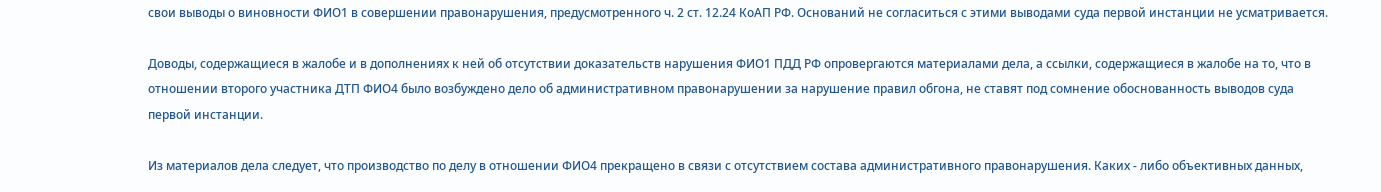свои выводы о виновности ФИО1 в совершении правонарушения, предусмотренного ч. 2 ст. 12.24 КоАП РФ. Оснований не согласиться с этими выводами суда первой инстанции не усматривается.

Доводы, содержащиеся в жалобе и в дополнениях к ней об отсутствии доказательств нарушения ФИО1 ПДД РФ опровергаются материалами дела, а ссылки, содержащиеся в жалобе на то, что в отношении второго участника ДТП ФИО4 было возбуждено дело об административном правонарушении за нарушение правил обгона, не ставят под сомнение обоснованность выводов суда первой инстанции.

Из материалов дела следует, что производство по делу в отношении ФИО4 прекращено в связи с отсутствием состава административного правонарушения. Каких - либо объективных данных,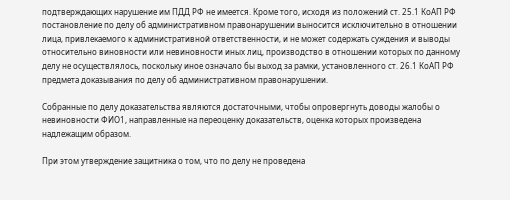подтверждающих нарушение им ПДД РФ не имеется. Кроме того, исходя из положений ст. 25.1 КоАП РФ постановление по делу об административном правонарушении выносится исключительно в отношении лица, привлекаемого к административной ответственности, и не может содержать суждения и выводы относительно виновности или невиновности иных лиц, производство в отношении которых по данному делу не осуществлялось, поскольку иное означало бы выход за рамки, установленного ст. 26.1 КоАП РФ предмета доказывания по делу об административном правонарушении.

Собранные по делу доказательства являются достаточными, чтобы опровергнуть доводы жалобы о невиновности ФИО1, направленные на переоценку доказательств, оценка которых произведена надлежащим образом.

При этом утверждение защитника о том, что по делу не проведена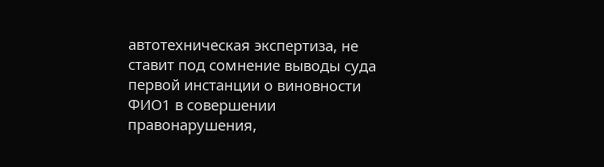автотехническая экспертиза, не ставит под сомнение выводы суда первой инстанции о виновности ФИО1 в совершении правонарушения,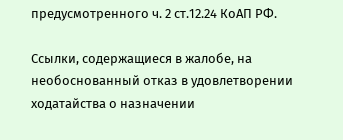предусмотренного ч. 2 ст.12.24 КоАП РФ.

Ссылки, содержащиеся в жалобе, на необоснованный отказ в удовлетворении ходатайства о назначении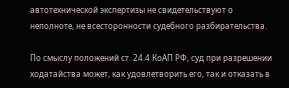автотехнической экспертизы не свидетельствуют о неполноте, не всесторонности судебного разбирательства.

По смыслу положений ст. 24.4 КоАП РФ, суд при разрешении ходатайства может, как удовлетворить его, так и отказать в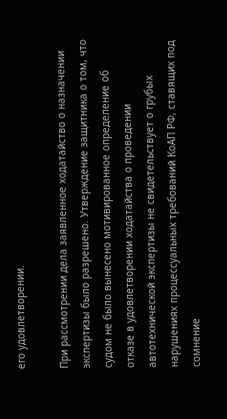его удовлетворении.

При рассмотрении дела заявленное ходатайство о назначении экспертизы было разрешено. Утверждение защитника о том, что судом не было вынесено мотивированное определение об отказе в удовлетворении ходатайства о проведении автотехнической экспертизы не свидетельствует о грубых нарушениях процессуальных требований КоАП РФ, ставящих под сомнение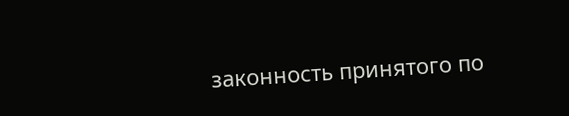законность принятого по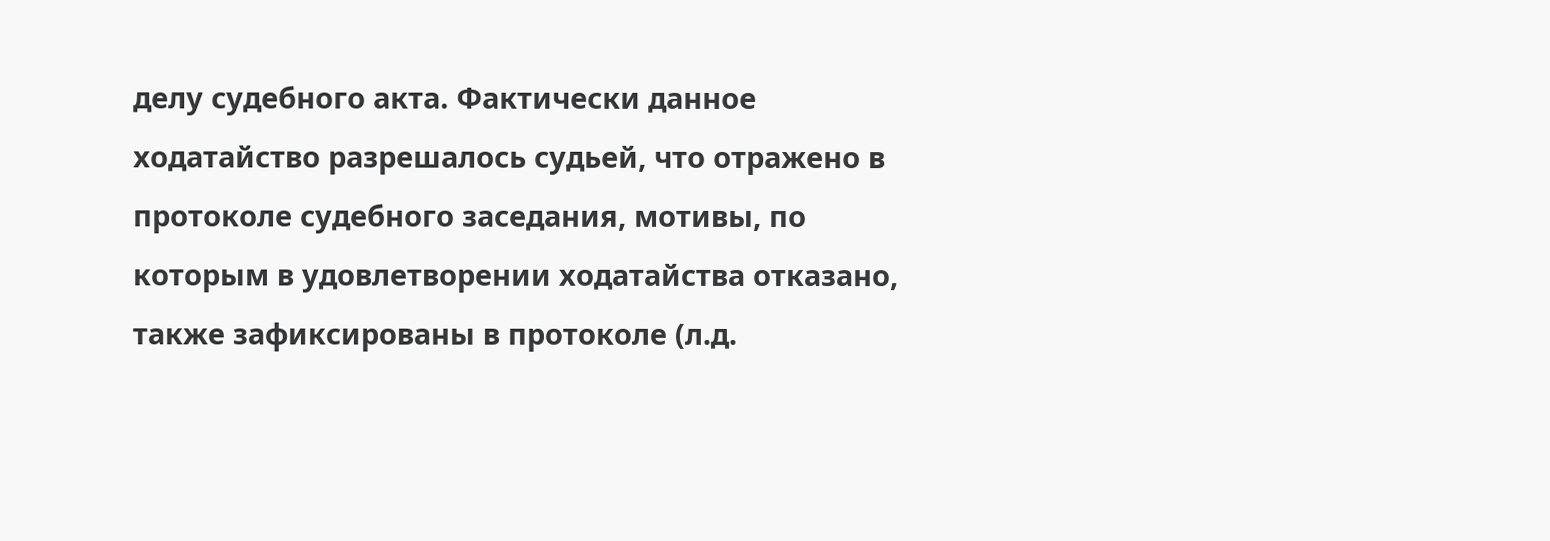делу судебного акта. Фактически данное ходатайство разрешалось судьей, что отражено в протоколе судебного заседания, мотивы, по которым в удовлетворении ходатайства отказано, также зафиксированы в протоколе (л.д.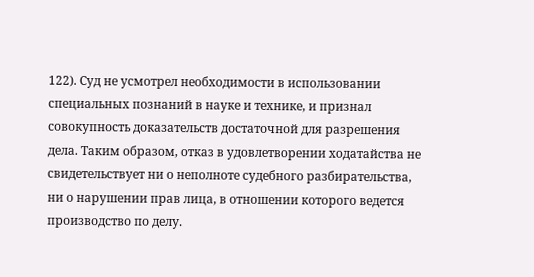122). Суд не усмотрел необходимости в использовании специальных познаний в науке и технике, и признал совокупность доказательств достаточной для разрешения дела. Таким образом, отказ в удовлетворении ходатайства не свидетельствует ни о неполноте судебного разбирательства, ни о нарушении прав лица, в отношении которого ведется производство по делу.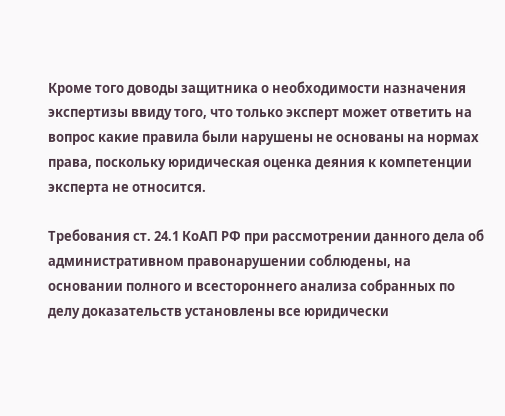Кроме того доводы защитника о необходимости назначения экспертизы ввиду того, что только эксперт может ответить на вопрос какие правила были нарушены не основаны на нормах права, поскольку юридическая оценка деяния к компетенции эксперта не относится.

Требования ст. 24.1 КоАП РФ при рассмотрении данного дела об административном правонарушении соблюдены, на основании полного и всестороннего анализа собранных по делу доказательств установлены все юридически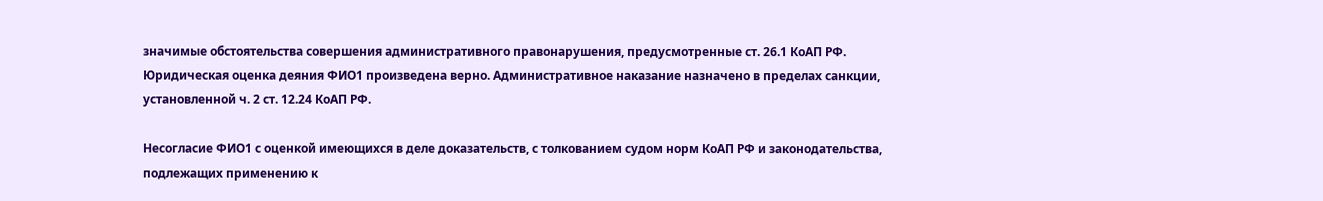значимые обстоятельства совершения административного правонарушения, предусмотренные ст. 26.1 КоАП РФ. Юридическая оценка деяния ФИО1 произведена верно. Административное наказание назначено в пределах санкции, установленной ч. 2 ст. 12.24 КоАП РФ.

Несогласие ФИО1 с оценкой имеющихся в деле доказательств, с толкованием судом норм КоАП РФ и законодательства, подлежащих применению к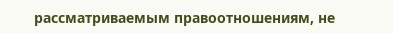рассматриваемым правоотношениям, не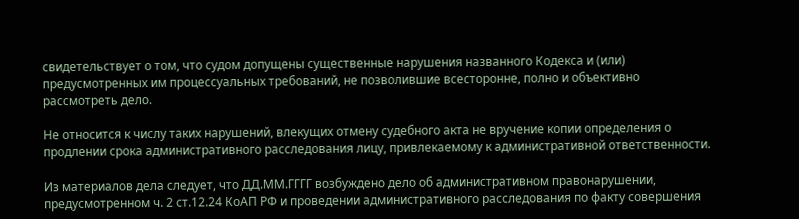свидетельствует о том, что судом допущены существенные нарушения названного Кодекса и (или) предусмотренных им процессуальных требований, не позволившие всесторонне, полно и объективно рассмотреть дело.

Не относится к числу таких нарушений, влекущих отмену судебного акта не вручение копии определения о продлении срока административного расследования лицу, привлекаемому к административной ответственности.

Из материалов дела следует, что ДД.ММ.ГГГГ возбуждено дело об административном правонарушении, предусмотренном ч. 2 ст.12.24 КоАП РФ и проведении административного расследования по факту совершения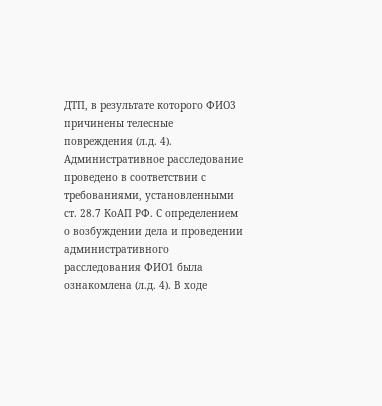ДТП, в результате которого ФИО3 причинены телесные повреждения (л.д. 4). Административное расследование проведено в соответствии с требованиями, установленными ст. 28.7 КоАП РФ. С определением о возбуждении дела и проведении административного расследования ФИО1 была ознакомлена (л.д. 4). В ходе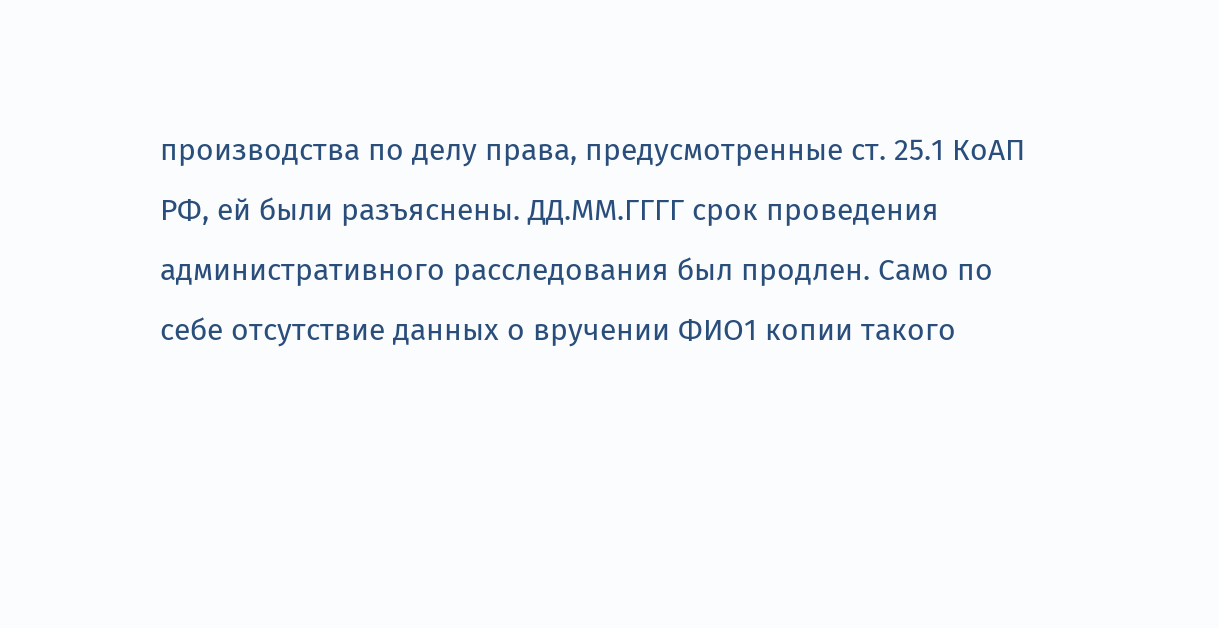производства по делу права, предусмотренные ст. 25.1 КоАП РФ, ей были разъяснены. ДД.ММ.ГГГГ срок проведения административного расследования был продлен. Само по себе отсутствие данных о вручении ФИО1 копии такого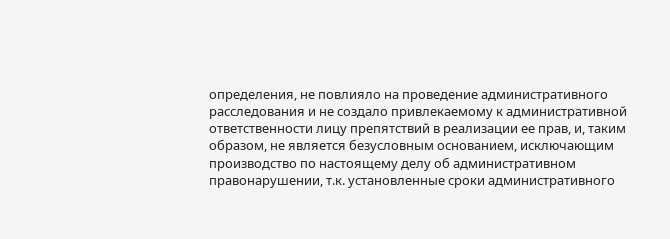определения, не повлияло на проведение административного расследования и не создало привлекаемому к административной ответственности лицу препятствий в реализации ее прав, и, таким образом, не является безусловным основанием, исключающим производство по настоящему делу об административном правонарушении, т.к. установленные сроки административного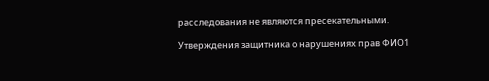расследования не являются пресекательными.

Утверждения защитника о нарушениях прав ФИО1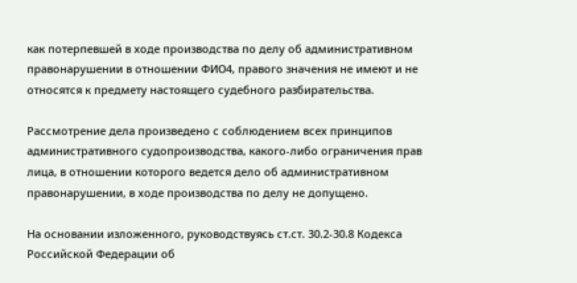как потерпевшей в ходе производства по делу об административном правонарушении в отношении ФИО4, правого значения не имеют и не относятся к предмету настоящего судебного разбирательства.

Рассмотрение дела произведено с соблюдением всех принципов административного судопроизводства, какого-либо ограничения прав лица, в отношении которого ведется дело об административном правонарушении, в ходе производства по делу не допущено.

На основании изложенного, руководствуясь ст.ст. 30.2-30.8 Кодекса Российской Федерации об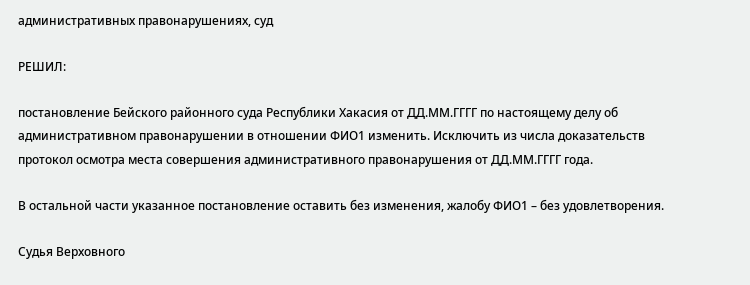административных правонарушениях, суд

РЕШИЛ:

постановление Бейского районного суда Республики Хакасия от ДД.ММ.ГГГГ по настоящему делу об административном правонарушении в отношении ФИО1 изменить. Исключить из числа доказательств протокол осмотра места совершения административного правонарушения от ДД.ММ.ГГГГ года.

В остальной части указанное постановление оставить без изменения, жалобу ФИО1 – без удовлетворения.

Судья Верховного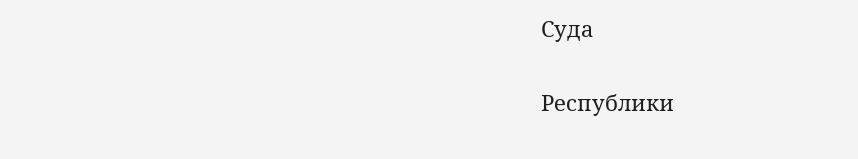Суда

Республики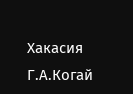Хакасия Г.А.Когай